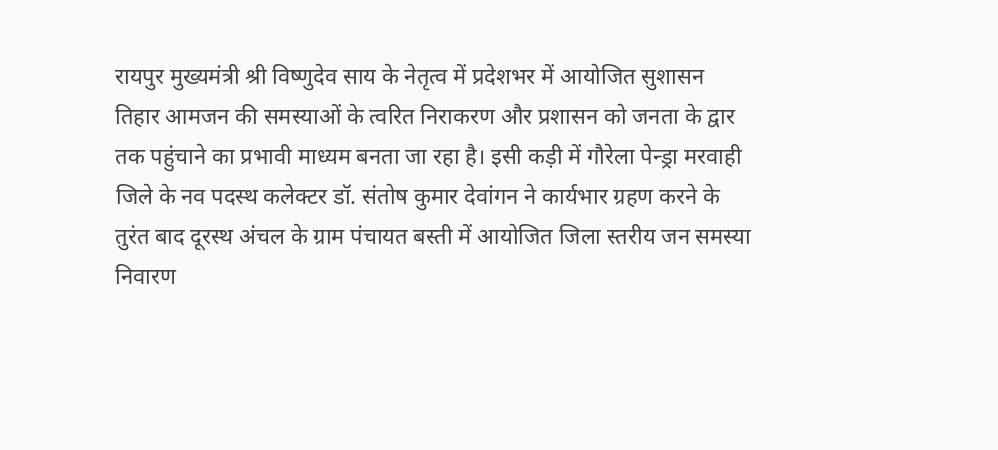रायपुर मुख्यमंत्री श्री विष्णुदेव साय के नेतृत्व में प्रदेशभर में आयोजित सुशासन तिहार आमजन की समस्याओं के त्वरित निराकरण और प्रशासन को जनता के द्वार तक पहुंचाने का प्रभावी माध्यम बनता जा रहा है। इसी कड़ी में गौरेला पेन्ड्रा मरवाही जिले के नव पदस्थ कलेक्टर डॉ. संतोष कुमार देवांगन ने कार्यभार ग्रहण करने के तुरंत बाद दूरस्थ अंचल के ग्राम पंचायत बस्ती में आयोजित जिला स्तरीय जन समस्या निवारण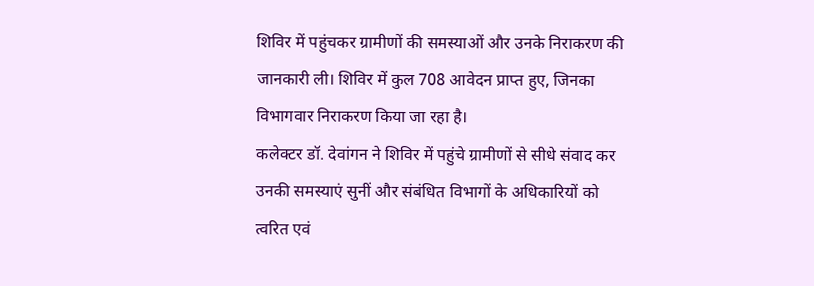शिविर में पहुंचकर ग्रामीणों की समस्याओं और उनके निराकरण की जानकारी ली। शिविर में कुल 708 आवेदन प्राप्त हुए, जिनका विभागवार निराकरण किया जा रहा है।
कलेक्टर डॉ. देवांगन ने शिविर में पहुंचे ग्रामीणों से सीधे संवाद कर उनकी समस्याएं सुनीं और संबंधित विभागों के अधिकारियों को त्वरित एवं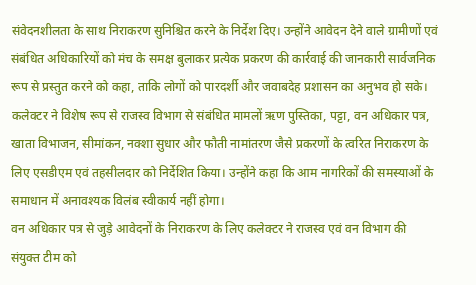संवेदनशीलता के साथ निराकरण सुनिश्चित करने के निर्देश दिए। उन्होंने आवेदन देने वाले ग्रामीणों एवं संबंधित अधिकारियों को मंच के समक्ष बुलाकर प्रत्येक प्रकरण की कार्रवाई की जानकारी सार्वजनिक रूप से प्रस्तुत करने को कहा, ताकि लोगों को पारदर्शी और जवाबदेह प्रशासन का अनुभव हो सके। कलेक्टर ने विशेष रूप से राजस्व विभाग से संबंधित मामलों ऋण पुस्तिका, पट्टा, वन अधिकार पत्र, खाता विभाजन, सीमांकन, नक्शा सुधार और फौती नामांतरण जैसे प्रकरणों के त्वरित निराकरण के लिए एसडीएम एवं तहसीलदार को निर्देशित किया। उन्होंने कहा कि आम नागरिकों की समस्याओं के समाधान में अनावश्यक विलंब स्वीकार्य नहीं होगा।
वन अधिकार पत्र से जुड़े आवेदनों के निराकरण के लिए कलेक्टर ने राजस्व एवं वन विभाग की संयुक्त टीम को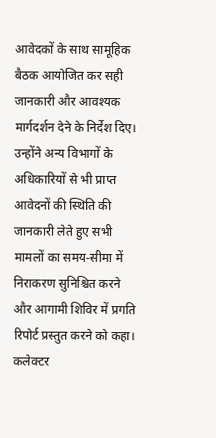आवेदकों के साथ सामूहिक बैठक आयोजित कर सही जानकारी और आवश्यक मार्गदर्शन देने के निर्देश दिए। उन्होंने अन्य विभागों के अधिकारियों से भी प्राप्त आवेदनों की स्थिति की जानकारी लेते हुए सभी मामलों का समय-सीमा में निराकरण सुनिश्चित करने और आगामी शिविर में प्रगति रिपोर्ट प्रस्तुत करने को कहा।
कलेक्टर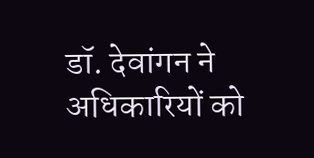डॉ. देवांगन ने अधिकारियों को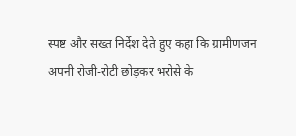स्पष्ट और सख्त निर्देश देते हुए कहा कि ग्रामीणजन अपनी रोजी-रोटी छोड़कर भरोसे के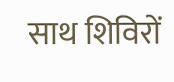साथ शिविरों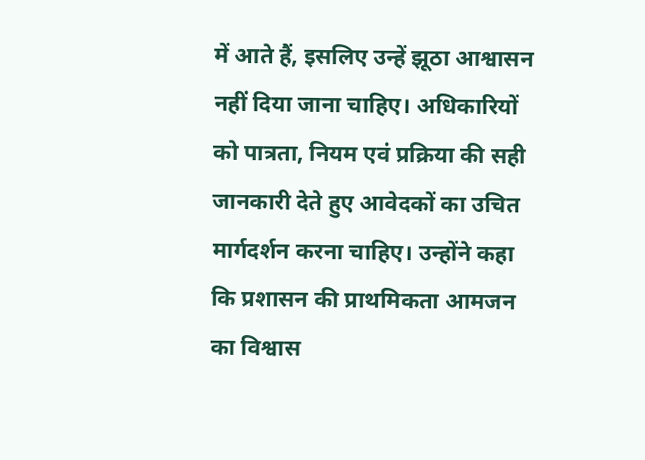में आते हैं, इसलिए उन्हें झूठा आश्वासन नहीं दिया जाना चाहिए। अधिकारियों को पात्रता, नियम एवं प्रक्रिया की सही जानकारी देते हुए आवेदकों का उचित मार्गदर्शन करना चाहिए। उन्होंने कहा कि प्रशासन की प्राथमिकता आमजन का विश्वास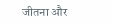जीतना और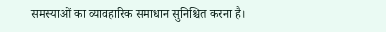समस्याओं का व्यावहारिक समाधान सुनिश्चित करना है।